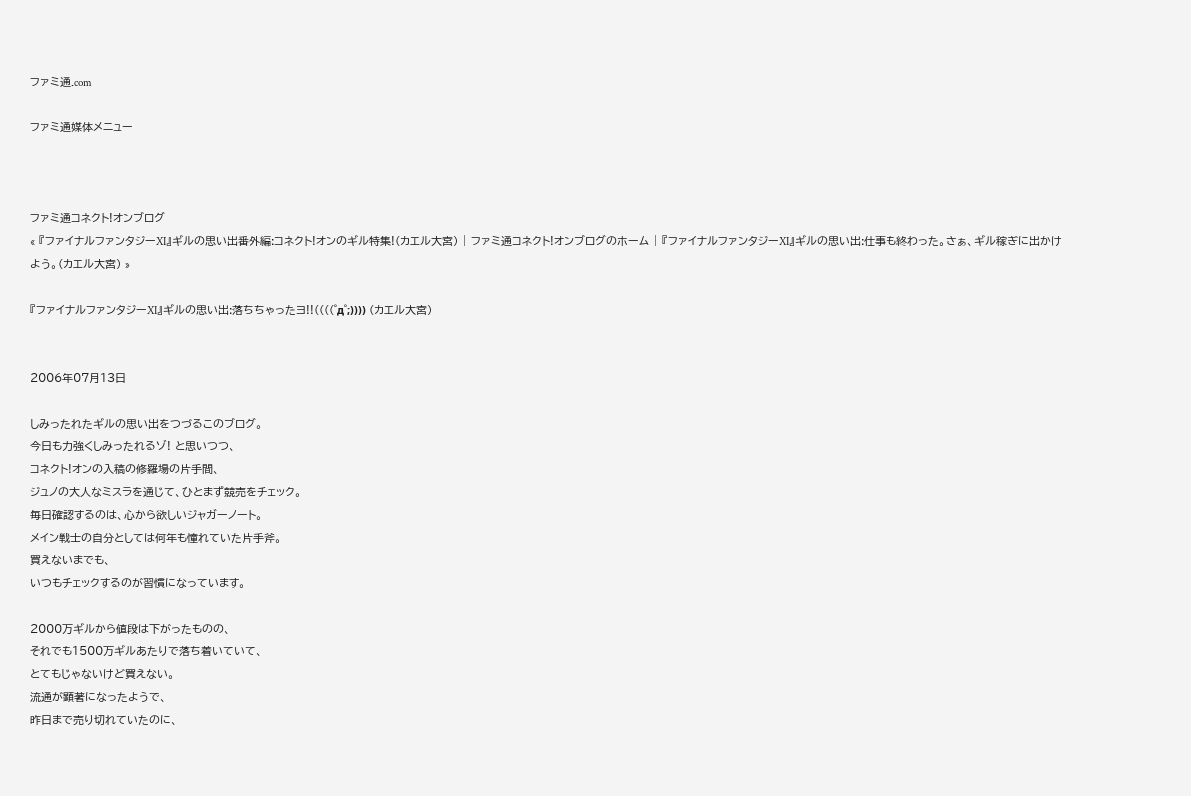ファミ通.com

ファミ通媒体メニュー



ファミ通コネクト!オンブログ
« 『ファイナルファンタジーXI』ギルの思い出番外編:コネクト!オンのギル特集!(カエル大宮) | ファミ通コネクト!オンブログのホーム | 『ファイナルファンタジーXI』ギルの思い出:仕事も終わった。さぁ、ギル稼ぎに出かけよう。(カエル大宮) »

『ファイナルファンタジーXI』ギルの思い出:落ちちゃったヨ!!((((゜д゜;)))) (カエル大宮)


2006年07月13日

しみったれたギルの思い出をつづるこのブログ。
今日も力強くしみったれるゾ! と思いつつ、
コネクト!オンの入稿の修羅場の片手間、
ジュノの大人なミスラを通じて、ひとまず競売をチェック。
毎日確認するのは、心から欲しいジャガーノート。
メイン戦士の自分としては何年も憧れていた片手斧。
買えないまでも、
いつもチェックするのが習慣になっています。

2000万ギルから値段は下がったものの、
それでも1500万ギルあたりで落ち着いていて、
とてもじゃないけど買えない。
流通が顕著になったようで、
昨日まで売り切れていたのに、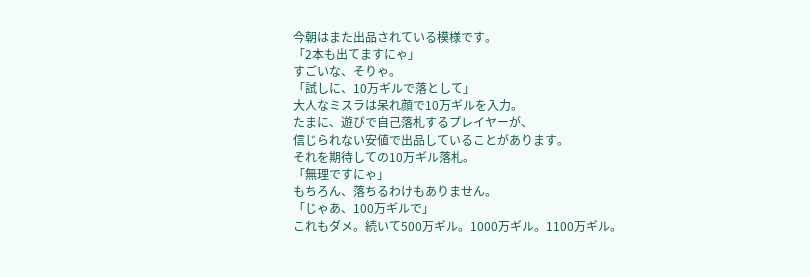今朝はまた出品されている模様です。
「2本も出てますにゃ」
すごいな、そりゃ。
「試しに、10万ギルで落として」
大人なミスラは呆れ顔で10万ギルを入力。
たまに、遊びで自己落札するプレイヤーが、
信じられない安値で出品していることがあります。
それを期待しての10万ギル落札。
「無理ですにゃ」
もちろん、落ちるわけもありません。
「じゃあ、100万ギルで」
これもダメ。続いて500万ギル。1000万ギル。1100万ギル。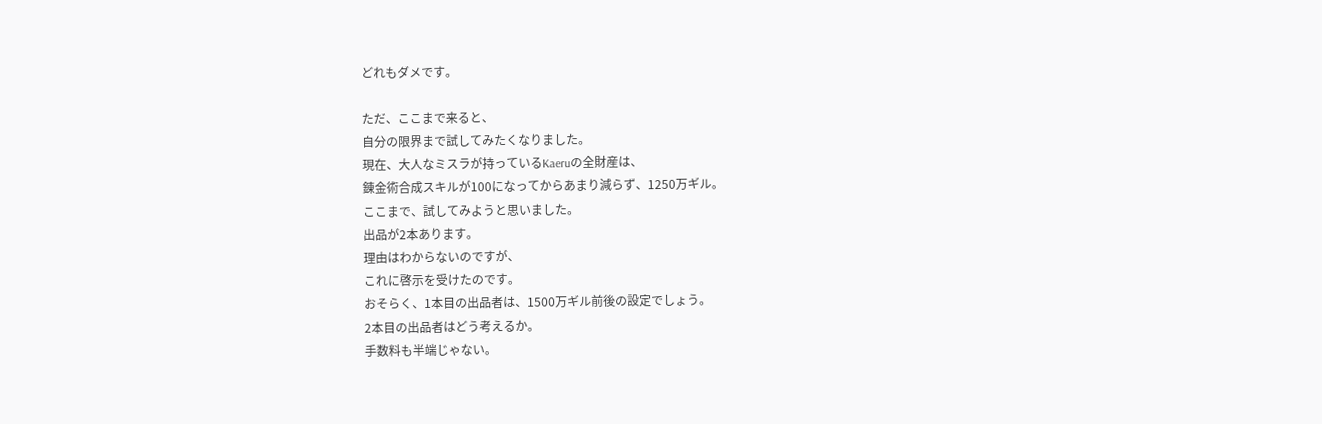どれもダメです。

ただ、ここまで来ると、
自分の限界まで試してみたくなりました。
現在、大人なミスラが持っているKaeruの全財産は、
錬金術合成スキルが100になってからあまり減らず、1250万ギル。
ここまで、試してみようと思いました。
出品が2本あります。
理由はわからないのですが、
これに啓示を受けたのです。
おそらく、1本目の出品者は、1500万ギル前後の設定でしょう。
2本目の出品者はどう考えるか。
手数料も半端じゃない。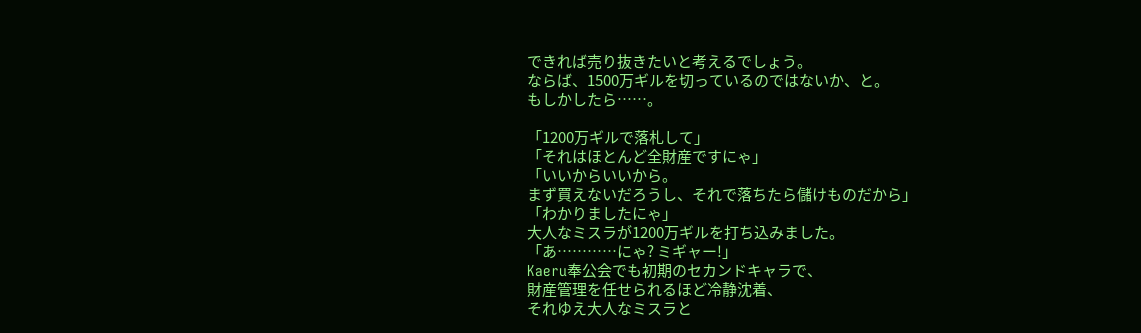できれば売り抜きたいと考えるでしょう。
ならば、1500万ギルを切っているのではないか、と。
もしかしたら……。

「1200万ギルで落札して」
「それはほとんど全財産ですにゃ」
「いいからいいから。
まず買えないだろうし、それで落ちたら儲けものだから」
「わかりましたにゃ」
大人なミスラが1200万ギルを打ち込みました。
「あ…………にゃ? ミギャー!」
Kaeru奉公会でも初期のセカンドキャラで、
財産管理を任せられるほど冷静沈着、
それゆえ大人なミスラと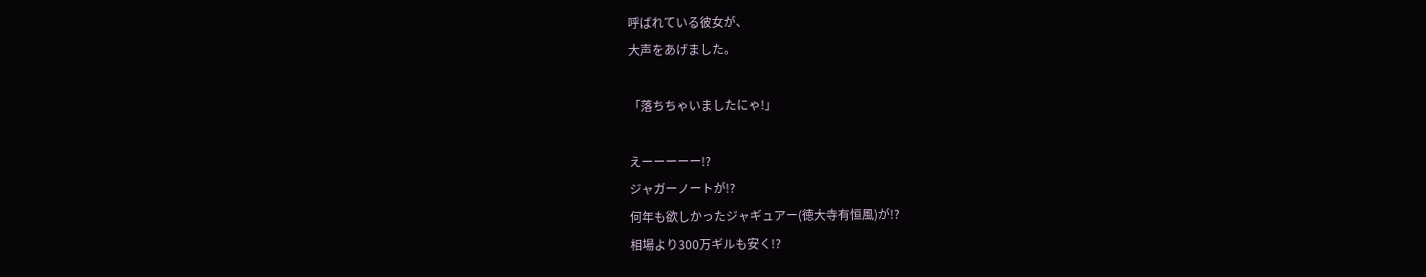呼ばれている彼女が、
大声をあげました。

「落ちちゃいましたにゃ!」

えーーーーー!?
ジャガーノートが!?
何年も欲しかったジャギュアー(徳大寺有恒風)が!?
相場より300万ギルも安く!?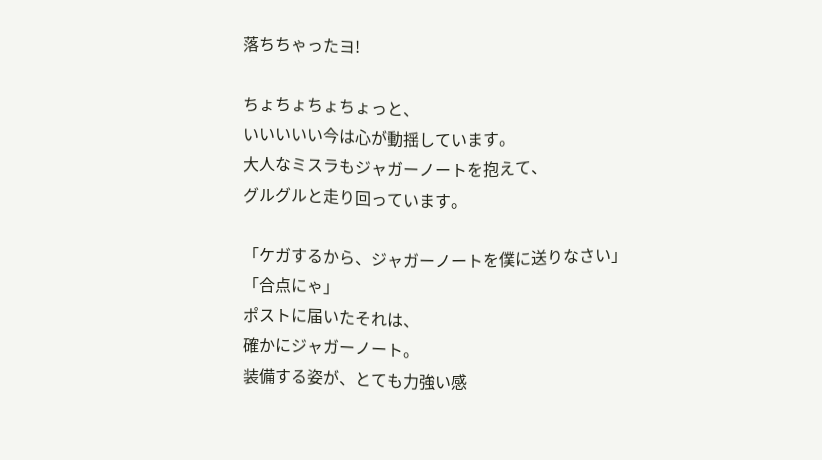落ちちゃったヨ!

ちょちょちょちょっと、
いいいいい今は心が動揺しています。
大人なミスラもジャガーノートを抱えて、
グルグルと走り回っています。

「ケガするから、ジャガーノートを僕に送りなさい」
「合点にゃ」
ポストに届いたそれは、
確かにジャガーノート。
装備する姿が、とても力強い感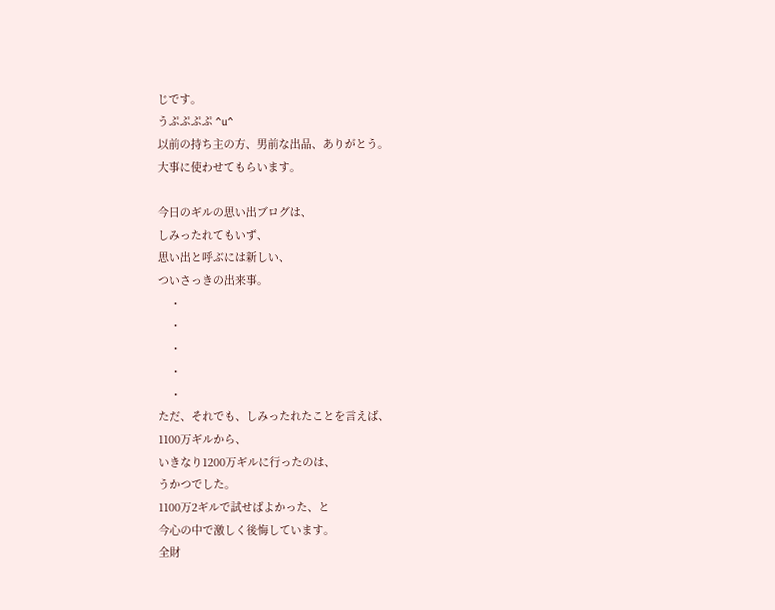じです。
うぷぷぷぷ ^u^
以前の持ち主の方、男前な出品、ありがとう。
大事に使わせてもらいます。

今日のギルの思い出ブログは、
しみったれてもいず、
思い出と呼ぶには新しい、
ついさっきの出来事。
    ・
    ・
    ・
    ・
    ・
ただ、それでも、しみったれたことを言えば、
1100万ギルから、
いきなり1200万ギルに行ったのは、
うかつでした。
1100万2ギルで試せばよかった、と
今心の中で激しく後悔しています。
全財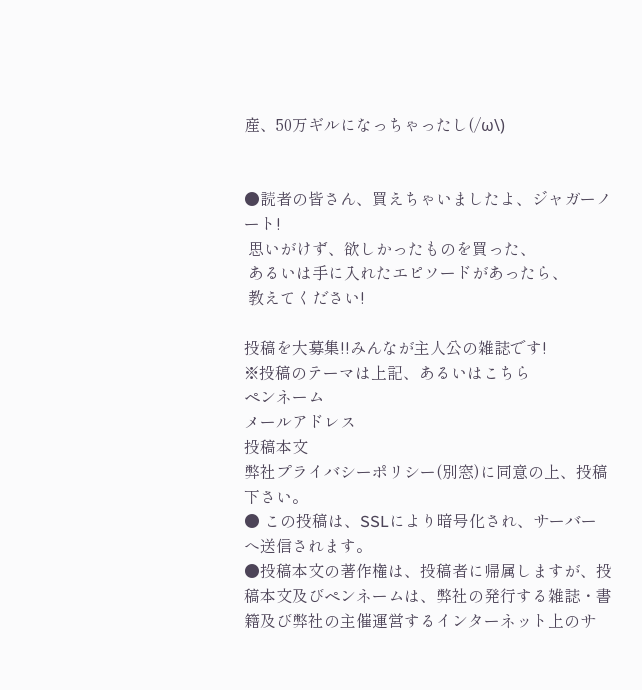産、50万ギルになっちゃったし(/ω\)


●読者の皆さん、買えちゃいましたよ、ジャガーノート!
 思いがけず、欲しかったものを買った、
 あるいは手に入れたエピソードがあったら、
 教えてください!

投稿を大募集!!みんなが主人公の雑誌です!
※投稿のテーマは上記、あるいはこちら
ペンネーム
メールアドレス
投稿本文
弊社プライバシーポリシー(別窓)に同意の上、投稿下さい。
● この投稿は、SSLにより暗号化され、サーバーへ送信されます。
●投稿本文の著作権は、投稿者に帰属しますが、投稿本文及びペンネームは、弊社の発行する雑誌・書籍及び弊社の主催運営するインターネット上のサ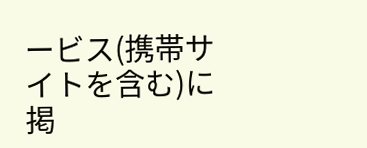ービス(携帯サイトを含む)に掲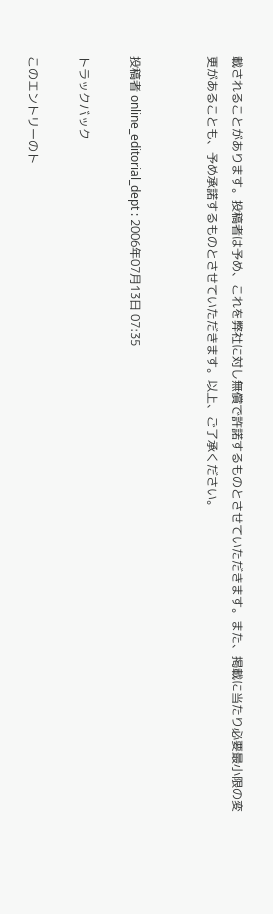載されることがあります。投稿者は予め、これを弊社に対し無償で許諾するものとさせていただきます。また、掲載に当たり必要最小限の変更があることも、予め承諾するものとさせていただきます。以上、ご了承ください。


投稿者 online_editorial_dept : 2006年07月13日 07:35

トラックバック

このエントリーのト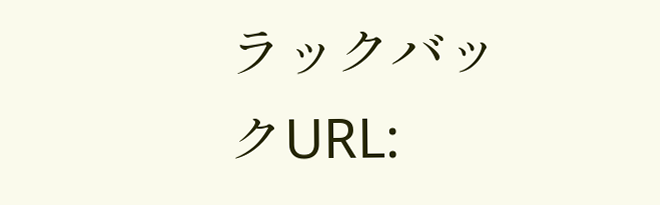ラックバックURL: